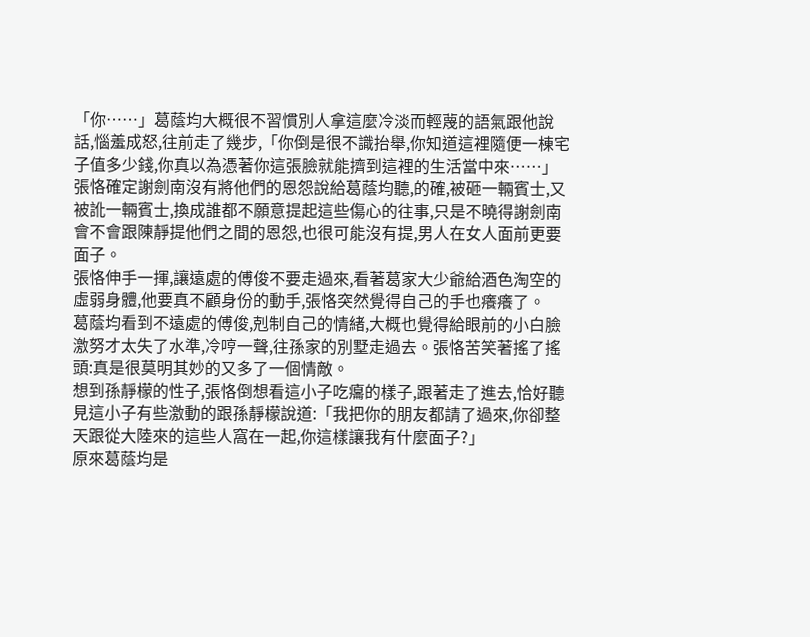「你……」葛蔭均大概很不習慣別人拿這麼冷淡而輕蔑的語氣跟他說話,惱羞成怒,往前走了幾步,「你倒是很不識抬舉,你知道這裡隨便一棟宅子值多少錢,你真以為憑著你這張臉就能擠到這裡的生活當中來……」
張恪確定謝劍南沒有將他們的恩怨說給葛蔭均聽,的確,被砸一輛賓士,又被訛一輛賓士,換成誰都不願意提起這些傷心的往事,只是不曉得謝劍南會不會跟陳靜提他們之間的恩怨,也很可能沒有提,男人在女人面前更要面子。
張恪伸手一揮,讓遠處的傅俊不要走過來,看著葛家大少爺給酒色淘空的虛弱身體,他要真不顧身份的動手,張恪突然覺得自己的手也癢癢了。
葛蔭均看到不遠處的傅俊,剋制自己的情緒,大概也覺得給眼前的小白臉激努才太失了水準,冷哼一聲,往孫家的別墅走過去。張恪苦笑著搖了搖頭:真是很莫明其妙的又多了一個情敵。
想到孫靜檬的性子,張恪倒想看這小子吃癟的樣子,跟著走了進去,恰好聽見這小子有些激動的跟孫靜檬說道:「我把你的朋友都請了過來,你卻整天跟從大陸來的這些人窩在一起,你這樣讓我有什麼面子?」
原來葛蔭均是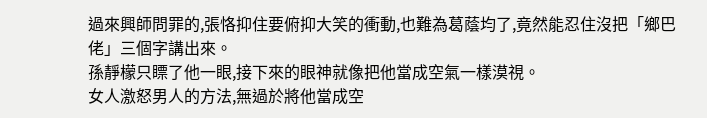過來興師問罪的,張恪抑住要俯抑大笑的衝動,也難為葛蔭均了,竟然能忍住沒把「鄉巴佬」三個字講出來。
孫靜檬只瞟了他一眼,接下來的眼神就像把他當成空氣一樣漠視。
女人激怒男人的方法,無過於將他當成空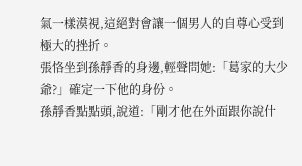氣一樣漠視,這絕對會讓一個男人的自尊心受到極大的挫折。
張恪坐到孫靜香的身邊,輕聲問她:「葛家的大少爺?」確定一下他的身份。
孫靜香點點頭,說道:「剛才他在外面跟你說什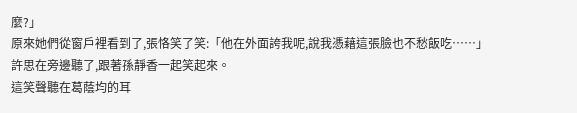麼?」
原來她們從窗戶裡看到了,張恪笑了笑:「他在外面誇我呢,說我憑藉這張臉也不愁飯吃……」
許思在旁邊聽了,跟著孫靜香一起笑起來。
這笑聲聽在葛蔭均的耳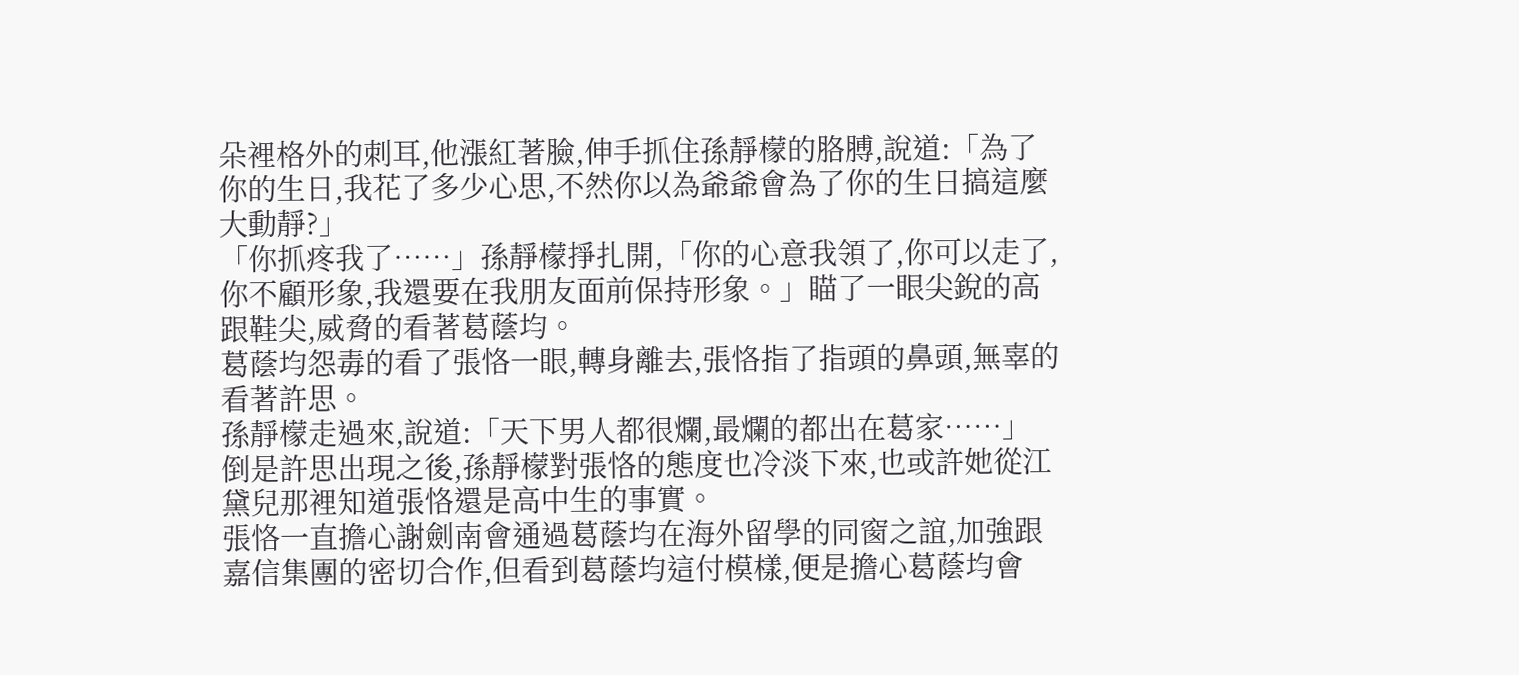朵裡格外的刺耳,他漲紅著臉,伸手抓住孫靜檬的胳膊,說道:「為了你的生日,我花了多少心思,不然你以為爺爺會為了你的生日搞這麼大動靜?」
「你抓疼我了……」孫靜檬掙扎開,「你的心意我領了,你可以走了,你不顧形象,我還要在我朋友面前保持形象。」瞄了一眼尖銳的高跟鞋尖,威脅的看著葛蔭均。
葛蔭均怨毒的看了張恪一眼,轉身離去,張恪指了指頭的鼻頭,無辜的看著許思。
孫靜檬走過來,說道:「天下男人都很爛,最爛的都出在葛家……」
倒是許思出現之後,孫靜檬對張恪的態度也冷淡下來,也或許她從江黛兒那裡知道張恪還是高中生的事實。
張恪一直擔心謝劍南會通過葛蔭均在海外留學的同窗之誼,加強跟嘉信集團的密切合作,但看到葛蔭均這付模樣,便是擔心葛蔭均會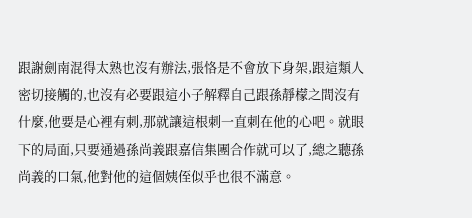跟謝劍南混得太熟也沒有辦法,張恪是不會放下身架,跟這類人密切接觸的,也沒有必要跟這小子解釋自己跟孫靜檬之間沒有什麼,他要是心裡有刺,那就讓這根刺一直刺在他的心吧。就眼下的局面,只要通過孫尚義跟嘉信集團合作就可以了,總之聽孫尚義的口氣,他對他的這個姨侄似乎也很不滿意。